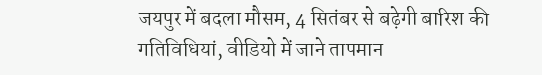जयपुर में बदला मौसम, 4 सितंबर से बढ़ेगी बारिश की गतिविधियां, वीडियो में जाने तापमान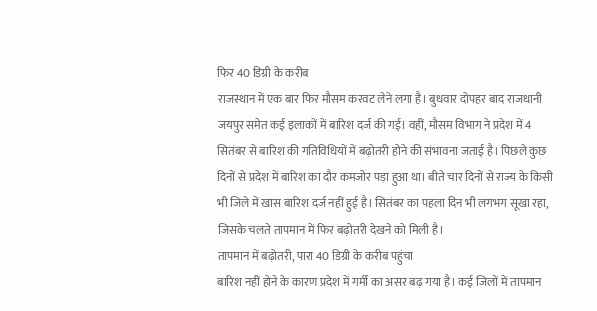फिर 40 डिग्री के करीब
राजस्थान में एक बार फिर मौसम करवट लेने लगा है। बुधवार दोपहर बाद राजधानी जयपुर समेत कई इलाकों में बारिश दर्ज की गई। वहीं, मौसम विभाग ने प्रदेश में 4 सितंबर से बारिश की गतिविधियों में बढ़ोतरी होने की संभावना जताई है। पिछले कुछ दिनों से प्रदेश में बारिश का दौर कमजोर पड़ा हुआ था। बीते चार दिनों से राज्य के किसी भी जिले में खास बारिश दर्ज नहीं हुई है। सितंबर का पहला दिन भी लगभग सूखा रहा, जिसके चलते तापमान में फिर बढ़ोतरी देखने को मिली है।
तापमान में बढ़ोतरी, पारा 40 डिग्री के करीब पहुंचा
बारिश नहीं होने के कारण प्रदेश में गर्मी का असर बढ़ गया है। कई जिलों में तापमान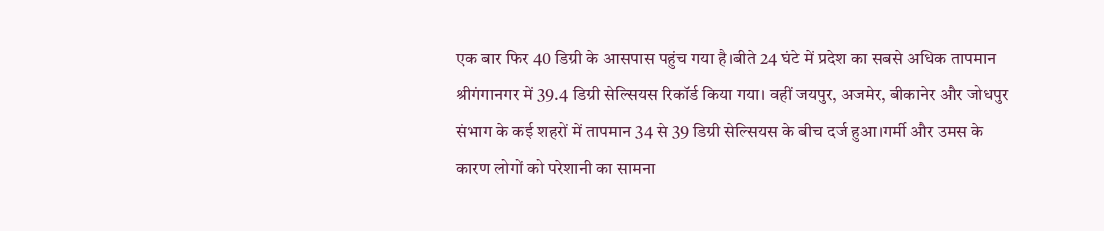एक बार फिर 40 डिग्री के आसपास पहुंच गया है।बीते 24 घंटे में प्रदेश का सबसे अधिक तापमान श्रीगंगानगर में 39.4 डिग्री सेल्सियस रिकॉर्ड किया गया। वहीं जयपुर, अजमेर, बीकानेर और जोधपुर संभाग के कई शहरों में तापमान 34 से 39 डिग्री सेल्सियस के बीच दर्ज हुआ।गर्मी और उमस के कारण लोगों को परेशानी का सामना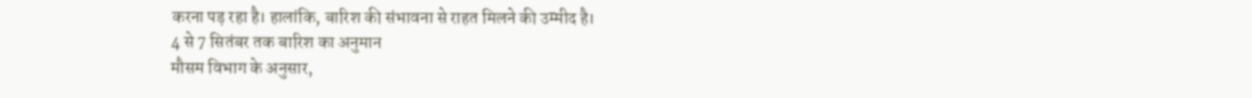करना पड़ रहा है। हालांकि, बारिश की संभावना से राहत मिलने की उम्मीद है।
4 से 7 सितंबर तक बारिश का अनुमान
मौसम विभाग के अनुसार,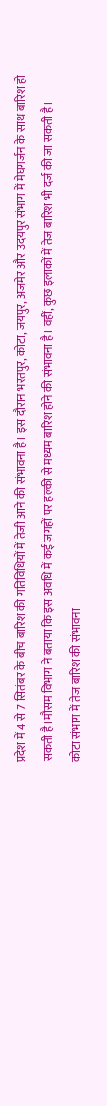प्रदेश में 4 से 7 सितंबर के बीच बारिश की गतिविधियों में तेजी आने की संभावना है। इस दौरान भरतपुर, कोटा, जयपुर, अजमेर और उदयपुर संभाग में मेघगर्जन के साथ बारिश हो सकती है।मौसम विभाग ने बताया कि इस अवधि में कई जगहों पर हल्की से मध्यम बारिश होने की संभावना है। वहीं, कुछ इलाकों में तेज बारिश भी दर्ज की जा सकती है।
कोटा संभाग में तेज बारिश की संभावना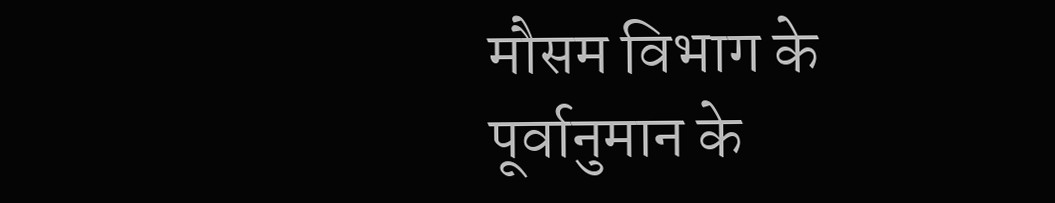मौसम विभाग के पूर्वानुमान के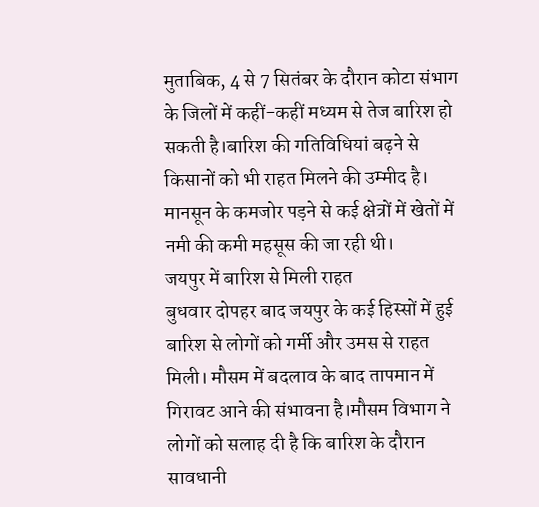मुताबिक, 4 से 7 सितंबर के दौरान कोटा संभाग के जिलों में कहीं-कहीं मध्यम से तेज बारिश हो सकती है।बारिश की गतिविधियां बढ़ने से किसानों को भी राहत मिलने की उम्मीद है। मानसून के कमजोर पड़ने से कई क्षेत्रों में खेतों में नमी की कमी महसूस की जा रही थी।
जयपुर में बारिश से मिली राहत
बुधवार दोपहर बाद जयपुर के कई हिस्सों में हुई बारिश से लोगों को गर्मी और उमस से राहत मिली। मौसम में बदलाव के बाद तापमान में गिरावट आने की संभावना है।मौसम विभाग ने लोगों को सलाह दी है कि बारिश के दौरान सावधानी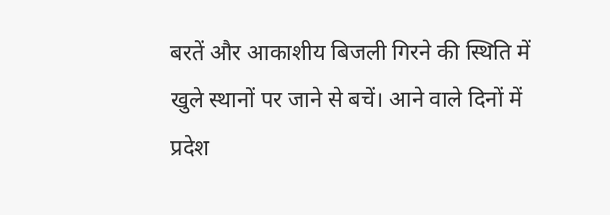बरतें और आकाशीय बिजली गिरने की स्थिति में खुले स्थानों पर जाने से बचें। आने वाले दिनों में प्रदेश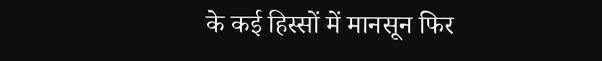के कई हिस्सों में मानसून फिर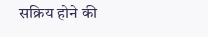सक्रिय होने की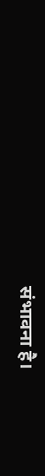संभावना है।